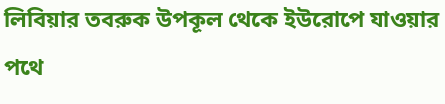লিবিয়ার তবরুক উপকূল থেকে ইউরোপে যাওয়ার পথে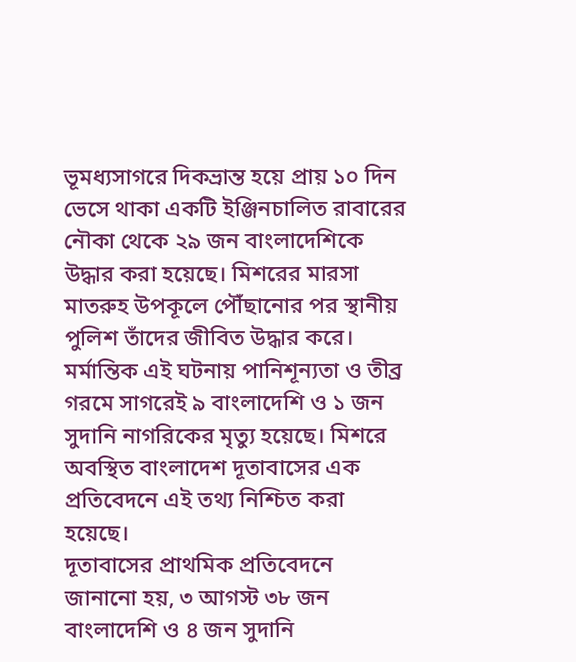ভূমধ্যসাগরে দিকভ্রান্ত হয়ে প্রায় ১০ দিন ভেসে থাকা একটি ইঞ্জিনচালিত রাবারের নৌকা থেকে ২৯ জন বাংলাদেশিকে উদ্ধার করা হয়েছে। মিশরের মারসা মাতরুহ উপকূলে পৌঁছানোর পর স্থানীয় পুলিশ তাঁদের জীবিত উদ্ধার করে। মর্মান্তিক এই ঘটনায় পানিশূন্যতা ও তীব্র গরমে সাগরেই ৯ বাংলাদেশি ও ১ জন সুদানি নাগরিকের মৃত্যু হয়েছে। মিশরে অবস্থিত বাংলাদেশ দূতাবাসের এক প্রতিবেদনে এই তথ্য নিশ্চিত করা হয়েছে।
দূতাবাসের প্রাথমিক প্রতিবেদনে জানানো হয়, ৩ আগস্ট ৩৮ জন বাংলাদেশি ও ৪ জন সুদানি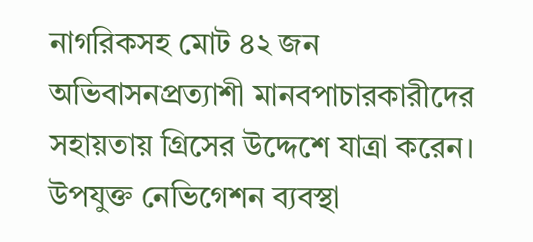নাগরিকসহ মোট ৪২ জন অভিবাসনপ্রত্যাশী মানবপাচারকারীদের সহায়তায় গ্রিসের উদ্দেশে যাত্রা করেন। উপযুক্ত নেভিগেশন ব্যবস্থা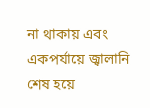না থাকায় এবং একপর্যায়ে জ্বালানি শেষ হয়ে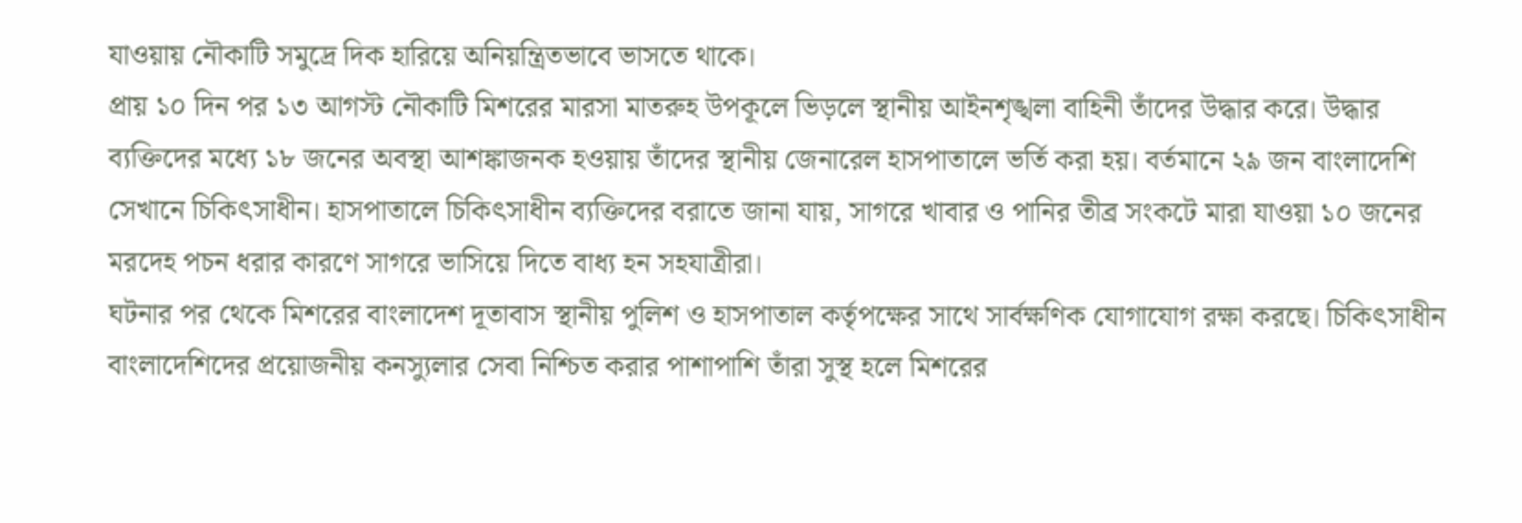যাওয়ায় নৌকাটি সমুদ্রে দিক হারিয়ে অনিয়ন্ত্রিতভাবে ভাসতে থাকে।
প্রায় ১০ দিন পর ১৩ আগস্ট নৌকাটি মিশরের মারসা মাতরুহ উপকূলে ভিড়লে স্থানীয় আইনশৃঙ্খলা বাহিনী তাঁদের উদ্ধার করে। উদ্ধার ব্যক্তিদের মধ্যে ১৮ জনের অবস্থা আশঙ্কাজনক হওয়ায় তাঁদের স্থানীয় জেনারেল হাসপাতালে ভর্তি করা হয়। বর্তমানে ২৯ জন বাংলাদেশি সেখানে চিকিৎসাধীন। হাসপাতালে চিকিৎসাধীন ব্যক্তিদের বরাতে জানা যায়, সাগরে খাবার ও পানির তীব্র সংকটে মারা যাওয়া ১০ জনের মরদেহ পচন ধরার কারণে সাগরে ভাসিয়ে দিতে বাধ্য হন সহযাত্রীরা।
ঘটনার পর থেকে মিশরের বাংলাদেশ দূতাবাস স্থানীয় পুলিশ ও হাসপাতাল কর্তৃপক্ষের সাথে সার্বক্ষণিক যোগাযোগ রক্ষা করছে। চিকিৎসাধীন বাংলাদেশিদের প্রয়োজনীয় কনস্যুলার সেবা নিশ্চিত করার পাশাপাশি তাঁরা সুস্থ হলে মিশরের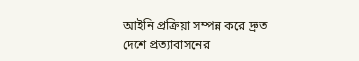আইনি প্রক্রিয়া সম্পন্ন করে দ্রুত দেশে প্রত্যাবাসনের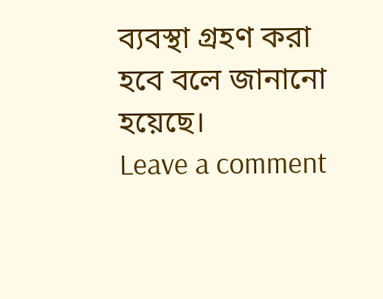ব্যবস্থা গ্রহণ করা হবে বলে জানানো হয়েছে।
Leave a comment